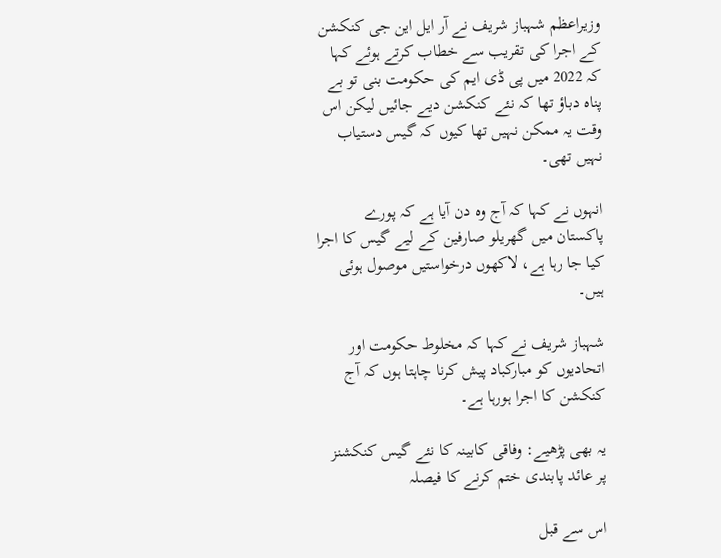وزیراعظم شہباز شریف نے آر ایل این جی کنکشن کے اجرا کی تقریب سے خطاب کرتے ہوئے کہا کہ 2022 میں پی ڈی ایم کی حکومت بنی تو بے پناہ دباؤ تھا کہ نئے کنکشن دیے جائیں لیکن اس وقت یہ ممکن نہیں تھا کیوں کہ گیس دستیاب نہیں تھی۔

انہوں نے کہا کہ آج وہ دن آیا ہے کہ پورے پاکستان میں گھریلو صارفین کے لیے گیس کا اجرا کیا جا رہا ہے، لاکھوں درخواستیں موصول ہوئی ہیں۔

شہباز شریف نے کہا کہ مخلوط حکومت اور اتحادیوں کو مبارکباد پیش کرنا چاہتا ہوں کہ آج کنکشن کا اجرا ہورہا ہے۔

یہ بھی پڑھیے: وفاقی کابینہ کا نئے گیس کنکشنز پر عائد پابندی ختم کرنے کا فیصلہ

اس سے قبل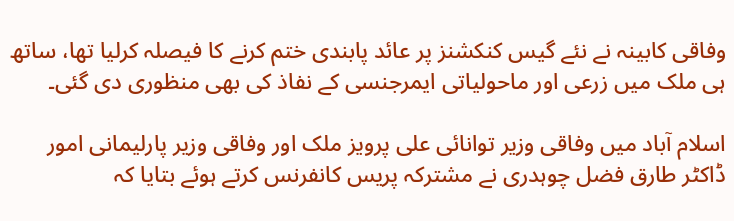وفاقی کابینہ نے نئے گیس کنکشنز پر عائد پابندی ختم کرنے کا فیصلہ کرلیا تھا، ساتھ ہی ملک میں زرعی اور ماحولیاتی ایمرجنسی کے نفاذ کی بھی منظوری دی گئی۔

اسلام آباد میں وفاقی وزیر توانائی علی پرویز ملک اور وفاقی وزیر پارلیمانی امور ڈاکٹر طارق فضل چوہدری نے مشترکہ پریس کانفرنس کرتے ہوئے بتایا کہ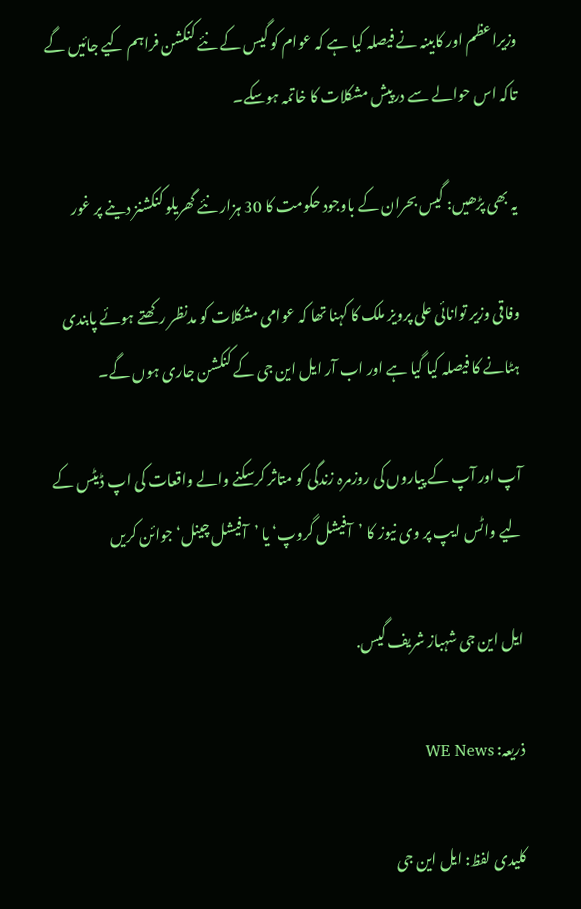وزیراعظم اور کابینہ نے فیصلہ کیا ہے کہ عوام کو گیس کے نئے کنکشن فراہم کیے جائیں گے تاکہ اس حوالے سے درپیش مشکلات کا خاتمہ ہوسکے۔

یہ بھی پڑھیں: گیس بحران کے باوجود حکومت کا 30 ہزار نئے گھریلو کنکشنز دینے پر غور

وفاقی وزیر توانائی علی پرویز ملک کا کہنا تھا کہ عوامی مشکلات کو مدنظر رکھتے ہوئے پابندی ہٹانے کا فیصلہ کیا گیا ہے اور اب آر ایل این جی کے کنکشن جاری ہوں گے۔

آپ اور آپ کے پیاروں کی روزمرہ زندگی کو متاثر کرسکنے والے واقعات کی اپ ڈیٹس کے لیے واٹس ایپ پر وی نیوز کا ’آفیشل گروپ‘ یا ’آفیشل چینل‘ جوائن کریں

ایل این جی شہباز شریف گیس.

ذریعہ: WE News

کلیدی لفظ: ایل این جی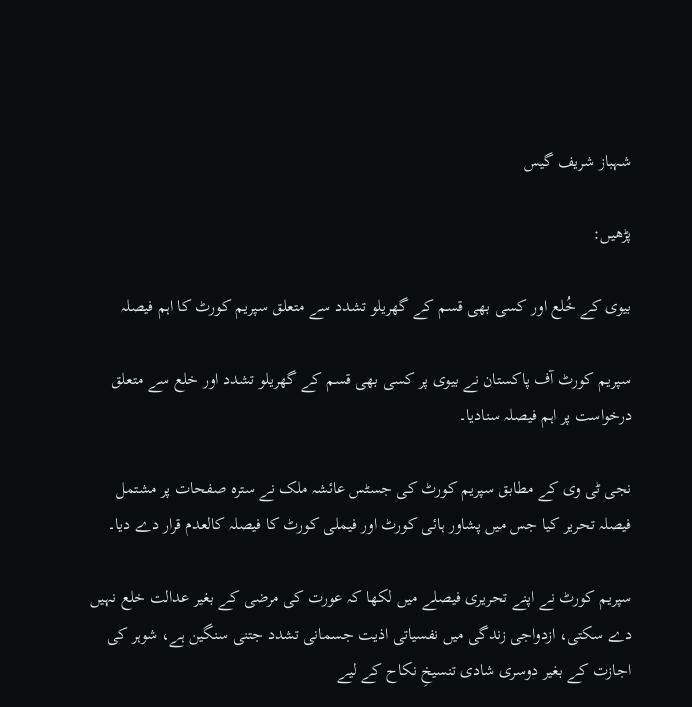شہباز شریف گیس

پڑھیں:

بیوی کے خُلع اور کسی بھی قسم کے گھریلو تشدد سے متعلق سپریم کورٹ کا اہم فیصلہ

سپریم کورٹ آف پاکستان نے بیوی پر کسی بھی قسم کے گھریلو تشدد اور خلع سے متعلق درخواست پر اہم فیصلہ سنادیا۔

نجی ٹی وی کے مطابق سپریم کورٹ کی جسٹس عائشہ ملک نے سترہ صفحات پر مشتمل فیصلہ تحریر کیا جس میں پشاور ہائی کورٹ اور فیملی کورٹ کا فیصلہ کالعدم قرار دے دیا۔

سپریم کورٹ نے اپنے تحریری فیصلے میں لکھا کہ عورت کی مرضی کے بغیر عدالت خلع نہیں دے سکتی، ازدواجی زندگی میں نفسیاتی اذیت جسمانی تشدد جتنی سنگین ہے، شوہر کی اجازت کے بغیر دوسری شادی تنسیخِ نکاح کے لیے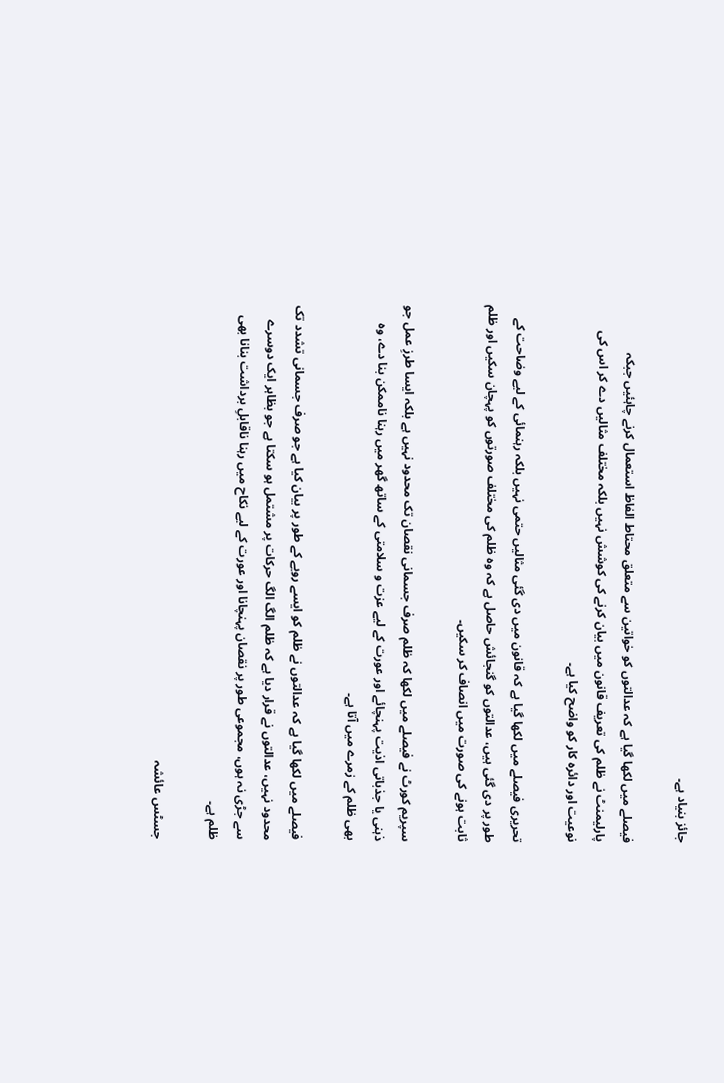جائز بنیاد ہے۔

فیصلے میں لکھا گیا ہے کہ عدالتوں کو خواتین سے متعلق محتاط الفاظ استعمال کرنے چاہئیں جبکہ پارلیمنٹ نے ظلم کی تعریف قانون میں بیان کرنے کی کوشش نہیں بلکہ مختلف مثالیں دے کر اس کی نوعیت اور دائرہ کار کو واضح کیا ہے۔

تحریری فیصلے میں لکھا گیا ہے کہ قانون میں دی گئی مثالیں حتمی نہیں بلکہ رہنمائی کے لیے وضاحت کے طور پر دی گئی ہیں، عدالتوں کو گنجائش حاصل ہے کہ وہ ظلم کی مختلف صورتوں کو پہچان سکیں اور ظلم ثابت ہونے کی صورت میں انصاف کر سکیں۔

سپریم کورٹ نے فیصلے میں لکھا کہ ظلم صرف جسمانی نقصان تک محدود نہیں ہے بلکہ ایسا طرزِ عمل جو ذہنی یا جذباتی اذیت پہنچائے اور عورت کے لیے عزت و سلامتی کے ساتھ گھر میں رہنا ناممکن بنا دے، وہ بھی ظلم کے زمرے میں آتا ہے۔

فیصلے میں لکھا گیا ہے کہ عدالتوں نے ظلم کو ایسے رویے کے طور پر بیان کیا ہے جو صرف جسمانی تشدد تک محدود نہیں، عدالتوں نے قرار دیا ہے کہ ظلم الگ الگ حرکات پر مشتمل ہو سکتا ہے جو بظاہر ایک دوسرے سے جڑی نہ ہوں، مجموعی طور پر نقصان پہنچانا اور عورت کے لیے نکاح میں رہنا ناقابلِ برداشت بنانا بھی ظلم ہے۔

جسٹس عائشہ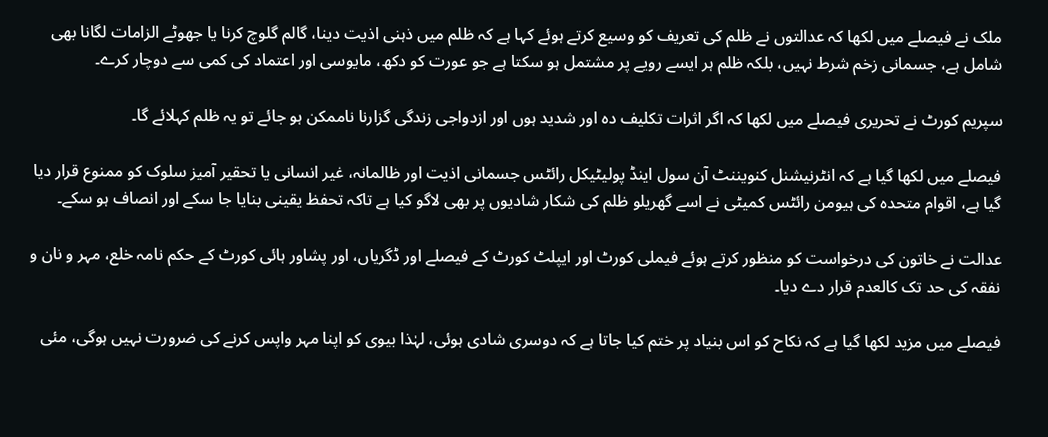ملک نے فیصلے میں لکھا کہ عدالتوں نے ظلم کی تعریف کو وسیع کرتے ہوئے کہا ہے کہ ظلم میں ذہنی اذیت دینا، گالم گلوچ کرنا یا جھوٹے الزامات لگانا بھی شامل ہے، جسمانی زخم شرط نہیں، بلکہ ظلم ہر ایسے رویے پر مشتمل ہو سکتا ہے جو عورت کو دکھ، مایوسی اور اعتماد کی کمی سے دوچار کرے۔

سپریم کورٹ نے تحریری فیصلے میں لکھا کہ اگر اثرات تکلیف دہ اور شدید ہوں اور ازدواجی زندگی گزارنا ناممکن ہو جائے تو یہ ظلم کہلائے گا۔

فیصلے میں لکھا گیا ہے کہ انٹرنیشنل کنویننٹ آن سول اینڈ پولیٹیکل رائٹس جسمانی اذیت اور ظالمانہ، غیر انسانی یا تحقیر آمیز سلوک کو ممنوع قرار دیا گیا ہے، اقوام متحدہ کی ہیومن رائٹس کمیٹی نے اسے گھریلو ظلم کی شکار شادیوں پر بھی لاگو کیا ہے تاکہ تحفظ یقینی بنایا جا سکے اور انصاف ہو سکے۔

عدالت نے خاتون کی درخواست کو منظور کرتے ہوئے فیملی کورٹ اور ایپلٹ کورٹ کے فیصلے اور ڈگریاں، اور پشاور ہائی کورٹ کے حکم نامہ خلع، مہر و نان و نفقہ کی حد تک کالعدم قرار دے دیا۔

فیصلے میں مزید لکھا گیا ہے کہ نکاح کو اس بنیاد پر ختم کیا جاتا ہے کہ دوسری شادی ہوئی، لہٰذا بیوی کو اپنا مہر واپس کرنے کی ضرورت نہیں ہوگی، مئی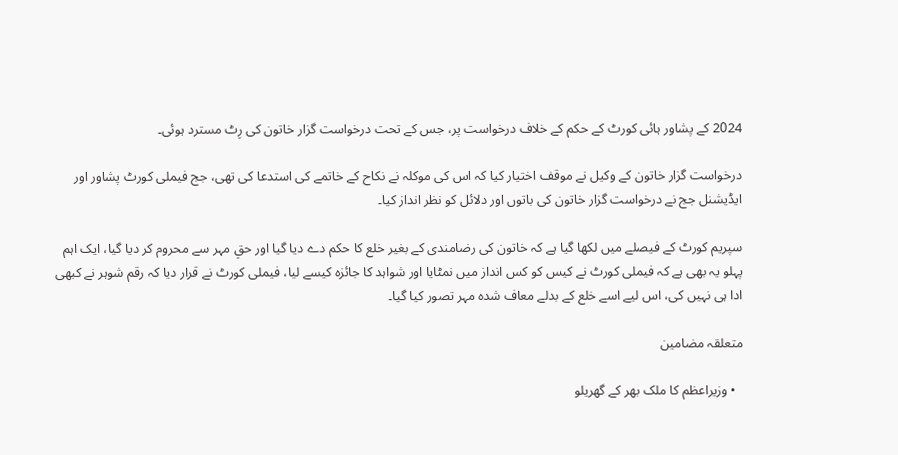2024 کے پشاور ہائی کورٹ کے حکم کے خلاف درخواست پر، جس کے تحت درخواست گزار خاتون کی رِٹ مسترد ہوئی۔

درخواست گزار خاتون کے وکیل نے موقف اختیار کیا کہ اس کی موکلہ نے نکاح کے خاتمے کی استدعا کی تھی، جج فیملی کورٹ پشاور اور ایڈیشنل جج نے درخواست گزار خاتون کی باتوں اور دلائل کو نظر انداز کیا۔

سپریم کورٹ کے فیصلے میں لکھا گیا ہے کہ خاتون کی رضامندی کے بغیر خلع کا حکم دے دیا گیا اور حقِ مہر سے محروم کر دیا گیا، ایک اہم پہلو یہ بھی ہے کہ فیملی کورٹ نے کیس کو کس انداز میں نمٹایا اور شواہد کا جائزہ کیسے لیا، فیملی کورٹ نے قرار دیا کہ رقم شوہر نے کبھی ادا ہی نہیں کی، اس لیے اسے خلع کے بدلے معاف شدہ مہر تصور کیا گیا۔

متعلقہ مضامین

  • وزیراعظم کا ملک بھر کے گھریلو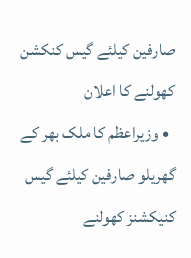صارفین کیلئے گیس کنکشن کھولنے کا اعلان
  • وزیراعظم کا ملک بھر کے گھریلو صارفین کیلئے گیس کنیکشنز کھولنے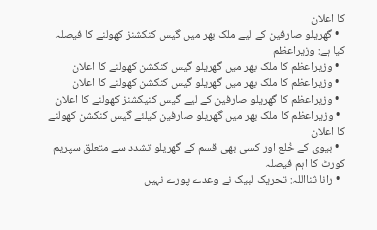کا اعلان
  • گھریلو صارفین کے لیے ملک بھر میں گیس کنکشنز کھولنے کا فیصلہ کیا ہے: وزیراعظم
  • وزیراعظم کا ملک بھر میں گھریلو گیس کنکشن کھولنے کا اعلان
  • وزیراعظم کا ملک بھر میں گھریلو گیس کنکشن کھولنے کا اعلان
  • وزیراعظم کا گھریلو صارفین کے لیے گیس کنیکشنز کھولنے کا اعلان
  • وزیراعظم کا ملک بھر میں گھریلو صارفین کیلئے گیس کنکشن کھولنے کا اعلان
  • بیوی کے خُلع اور کسی بھی قسم کے گھریلو تشدد سے متعلق سپریم کورٹ کا اہم فیصلہ
  • رانا ثنااللہ: تحریک لبیک نے وعدے پورے نہیں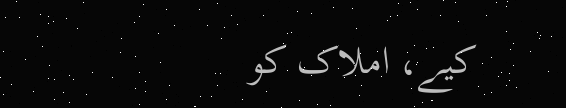کیے، املاک کو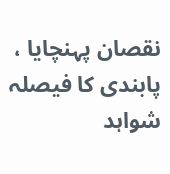نقصان پہنچایا ، پابندی کا فیصلہ شواہد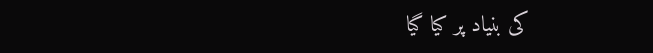کی بنیاد پر کیا گیا